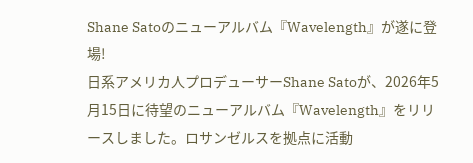Shane Satoのニューアルバム『Wavelength』が遂に登場!
日系アメリカ人プロデューサーShane Satoが、2026年5月15日に待望のニューアルバム『Wavelength』をリリースしました。ロサンゼルスを拠点に活動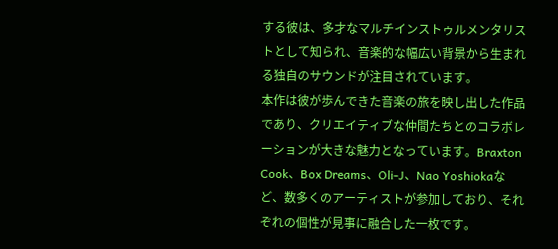する彼は、多才なマルチインストゥルメンタリストとして知られ、音楽的な幅広い背景から生まれる独自のサウンドが注目されています。
本作は彼が歩んできた音楽の旅を映し出した作品であり、クリエイティブな仲間たちとのコラボレーションが大きな魅力となっています。Braxton Cook、Box Dreams、Oli-J、Nao Yoshiokaなど、数多くのアーティストが参加しており、それぞれの個性が見事に融合した一枚です。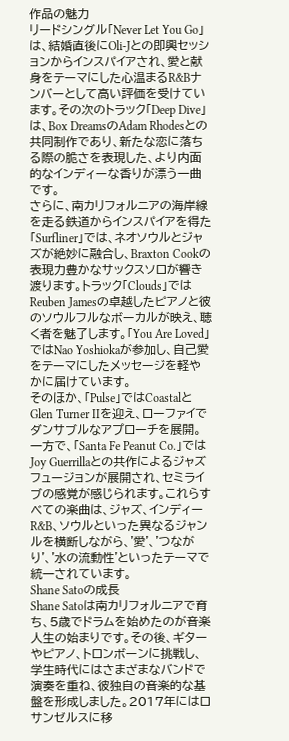作品の魅力
リードシングル「Never Let You Go」は、結婚直後にOli-Jとの即興セッションからインスパイアされ、愛と献身をテーマにした心温まるR&Bナンバーとして高い評価を受けています。その次のトラック「Deep Dive」は、Box DreamsのAdam Rhodesとの共同制作であり、新たな恋に落ちる際の脆さを表現した、より内面的なインディーな香りが漂う一曲です。
さらに、南カリフォルニアの海岸線を走る鉄道からインスパイアを得た「Surfliner」では、ネオソウルとジャズが絶妙に融合し、Braxton Cookの表現力豊かなサックスソロが響き渡ります。トラック「Clouds」ではReuben Jamesの卓越したピアノと彼のソウルフルなボーカルが映え、聴く者を魅了します。「You Are Loved」ではNao Yoshiokaが参加し、自己愛をテーマにしたメッセージを軽やかに届けています。
そのほか、「Pulse」ではCoastalとGlen Turner IIを迎え、ローファイでダンサブルなアプローチを展開。一方で、「Santa Fe Peanut Co.」ではJoy Guerrillaとの共作によるジャズフュージョンが展開され、セミライブの感覚が感じられます。これらすべての楽曲は、ジャズ、インディーR&B、ソウルといった異なるジャンルを横断しながら、'愛'、'つながり'、'水の流動性'といったテーマで統一されています。
Shane Satoの成長
Shane Satoは南カリフォルニアで育ち、5歳でドラムを始めたのが音楽人生の始まりです。その後、ギターやピアノ、トロンボーンに挑戦し、学生時代にはさまざまなバンドで演奏を重ね、彼独自の音楽的な基盤を形成しました。2017年にはロサンゼルスに移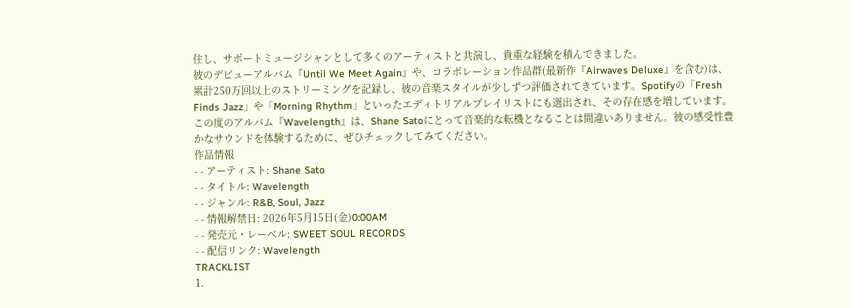住し、サポートミュージシャンとして多くのアーティストと共演し、貴重な経験を積んできました。
彼のデビューアルバム『Until We Meet Again』や、コラボレーション作品群(最新作『Airwaves Deluxe』を含む)は、累計250万回以上のストリーミングを記録し、彼の音楽スタイルが少しずつ評価されてきています。Spotifyの「Fresh Finds Jazz」や「Morning Rhythm」といったエディトリアルプレイリストにも選出され、その存在感を増しています。
この度のアルバム『Wavelength』は、Shane Satoにとって音楽的な転機となることは間違いありません。彼の感受性豊かなサウンドを体験するために、ぜひチェックしてみてください。
作品情報
- - アーティスト: Shane Sato
- - タイトル: Wavelength
- - ジャンル: R&B, Soul, Jazz
- - 情報解禁日: 2026年5月15日(金)0:00AM
- - 発売元・レーベル: SWEET SOUL RECORDS
- - 配信リンク: Wavelength
TRACKLIST
1.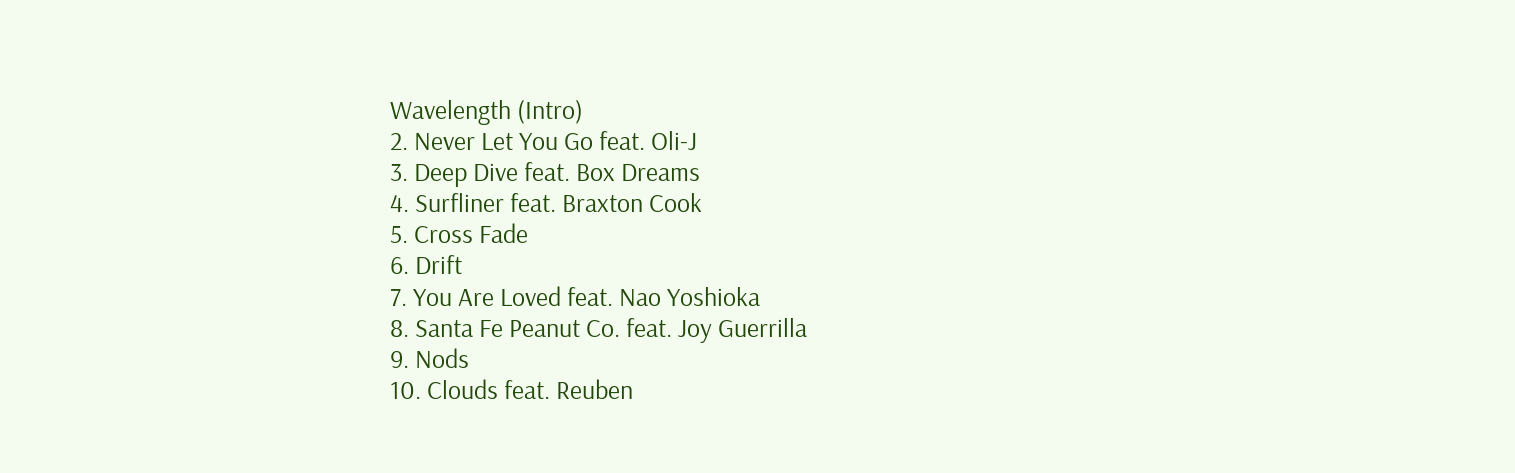Wavelength (Intro)
2. Never Let You Go feat. Oli-J
3. Deep Dive feat. Box Dreams
4. Surfliner feat. Braxton Cook
5. Cross Fade
6. Drift
7. You Are Loved feat. Nao Yoshioka
8. Santa Fe Peanut Co. feat. Joy Guerrilla
9. Nods
10. Clouds feat. Reuben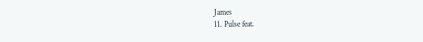James
11. Pulse feat.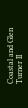Coastal and Glen Turner II